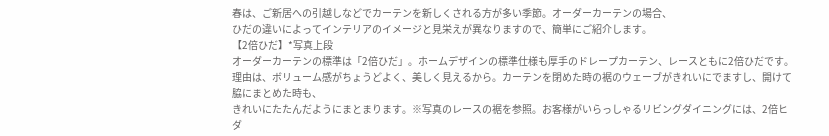春は、ご新居への引越しなどでカーテンを新しくされる方が多い季節。オーダーカーテンの場合、
ひだの違いによってインテリアのイメージと見栄えが異なりますので、簡単にご紹介します。
【2倍ひだ】*写真上段
オーダーカーテンの標準は「2倍ひだ」。ホームデザインの標準仕様も厚手のドレープカーテン、レースともに2倍ひだです。
理由は、ボリューム感がちょうどよく、美しく見えるから。カーテンを閉めた時の裾のウェーブがきれいにでますし、開けて脇にまとめた時も、
きれいにたたんだようにまとまります。※写真のレースの裾を参照。お客様がいらっしゃるリビングダイニングには、2倍ヒダ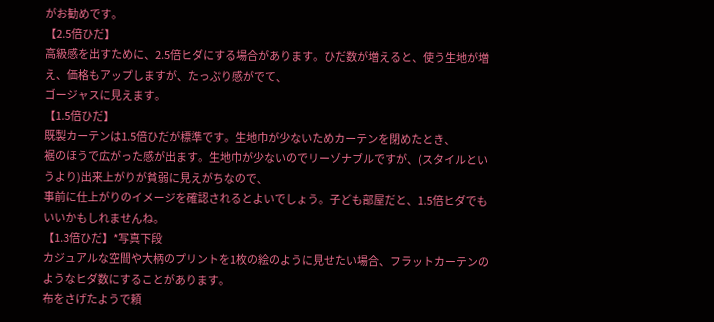がお勧めです。
【2.5倍ひだ】
高級感を出すために、2.5倍ヒダにする場合があります。ひだ数が増えると、使う生地が増え、価格もアップしますが、たっぷり感がでて、
ゴージャスに見えます。
【1.5倍ひだ】
既製カーテンは1.5倍ひだが標準です。生地巾が少ないためカーテンを閉めたとき、
裾のほうで広がった感が出ます。生地巾が少ないのでリーゾナブルですが、(スタイルというより)出来上がりが貧弱に見えがちなので、
事前に仕上がりのイメージを確認されるとよいでしょう。子ども部屋だと、1.5倍ヒダでもいいかもしれませんね。
【1.3倍ひだ】*写真下段
カジュアルな空間や大柄のプリントを1枚の絵のように見せたい場合、フラットカーテンのようなヒダ数にすることがあります。
布をさげたようで頼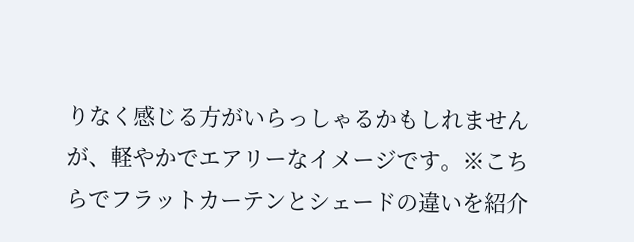りなく感じる方がいらっしゃるかもしれませんが、軽やかでエアリーなイメージです。※こちらでフラットカーテンとシェードの違いを紹介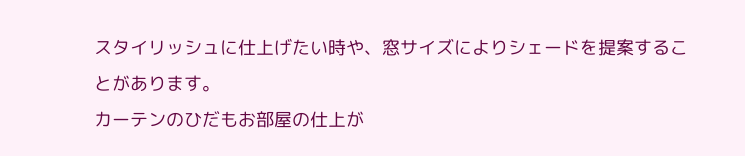スタイリッシュに仕上げたい時や、窓サイズによりシェードを提案することがあります。
カーテンのひだもお部屋の仕上が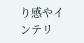り感やインテリ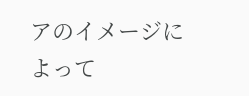アのイメージによって